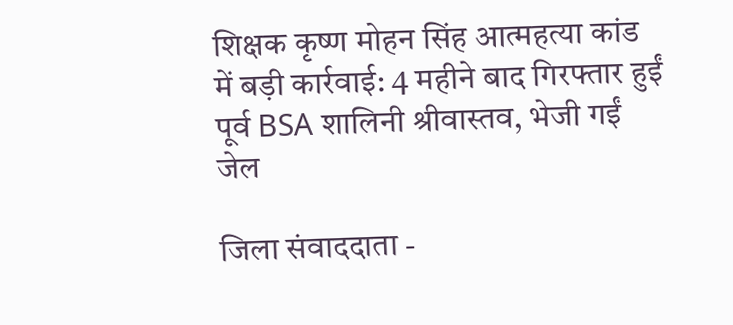शिक्षक कृष्ण मोहन सिंह आत्महत्या कांड में बड़ी कार्रवाई: 4 महीने बाद गिरफ्तार हुईं पूर्व BSA शालिनी श्रीवास्तव, भेजी गईं जेल

जिला संवाददाता -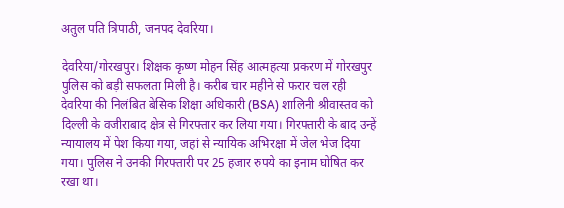अतुल पति त्रिपाठी, जनपद देवरिया।

देवरिया/गोरखपुर। शिक्षक कृष्ण मोहन सिंह आत्महत्या प्रकरण में गोरखपुर पुलिस को बड़ी सफलता मिली है। करीब चार महीने से फरार चल रही देवरिया की निलंबित बेसिक शिक्षा अधिकारी (BSA) शालिनी श्रीवास्तव को दिल्ली के वजीराबाद क्षेत्र से गिरफ्तार कर लिया गया। गिरफ्तारी के बाद उन्हें न्यायालय में पेश किया गया, जहां से न्यायिक अभिरक्षा में जेल भेज दिया गया। पुलिस ने उनकी गिरफ्तारी पर 25 हजार रुपये का इनाम घोषित कर रखा था।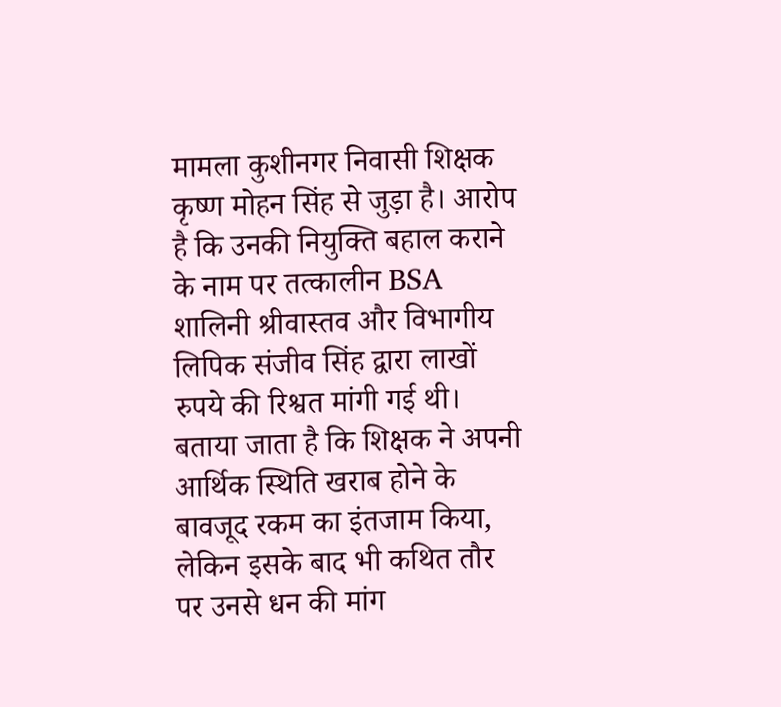मामला कुशीनगर निवासी शिक्षक कृष्ण मोहन सिंह से जुड़ा है। आरोप है कि उनकी नियुक्ति बहाल कराने के नाम पर तत्कालीन BSA शालिनी श्रीवास्तव और विभागीय लिपिक संजीव सिंह द्वारा लाखों रुपये की रिश्वत मांगी गई थी। बताया जाता है कि शिक्षक ने अपनी आर्थिक स्थिति खराब होने के बावजूद रकम का इंतजाम किया, लेकिन इसके बाद भी कथित तौर पर उनसे धन की मांग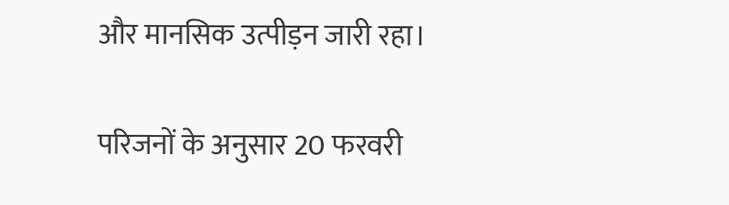और मानसिक उत्पीड़न जारी रहा।

परिजनों के अनुसार 20 फरवरी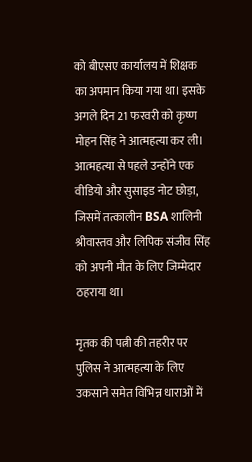को बीएसए कार्यालय में शिक्षक का अपमान किया गया था। इसके अगले दिन 21 फरवरी को कृष्ण मोहन सिंह ने आत्महत्या कर ली। आत्महत्या से पहले उन्होंने एक वीडियो और सुसाइड नोट छोड़ा, जिसमें तत्कालीन BSA शालिनी श्रीवास्तव और लिपिक संजीव सिंह को अपनी मौत के लिए जिम्मेदार ठहराया था।

मृतक की पत्नी की तहरीर पर पुलिस ने आत्महत्या के लिए उकसाने समेत विभिन्न धाराओं में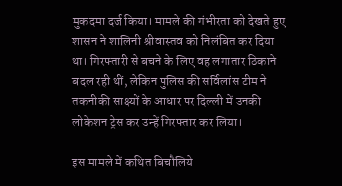मुकदमा दर्ज किया। मामले की गंभीरता को देखते हुए शासन ने शालिनी श्रीवास्तव को निलंबित कर दिया था। गिरफ्तारी से बचने के लिए वह लगातार ठिकाने बदल रही थीं, लेकिन पुलिस की सर्विलांस टीम ने तकनीकी साक्ष्यों के आधार पर दिल्ली में उनकी लोकेशन ट्रेस कर उन्हें गिरफ्तार कर लिया।

इस मामले में कथित बिचौलिये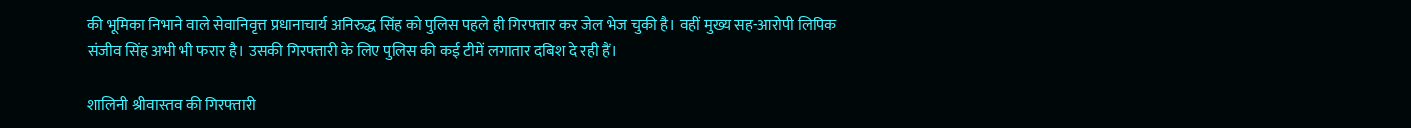की भूमिका निभाने वाले सेवानिवृत्त प्रधानाचार्य अनिरुद्ध सिंह को पुलिस पहले ही गिरफ्तार कर जेल भेज चुकी है। वहीं मुख्य सह-आरोपी लिपिक संजीव सिंह अभी भी फरार है। उसकी गिरफ्तारी के लिए पुलिस की कई टीमें लगातार दबिश दे रही हैं।

शालिनी श्रीवास्तव की गिरफ्तारी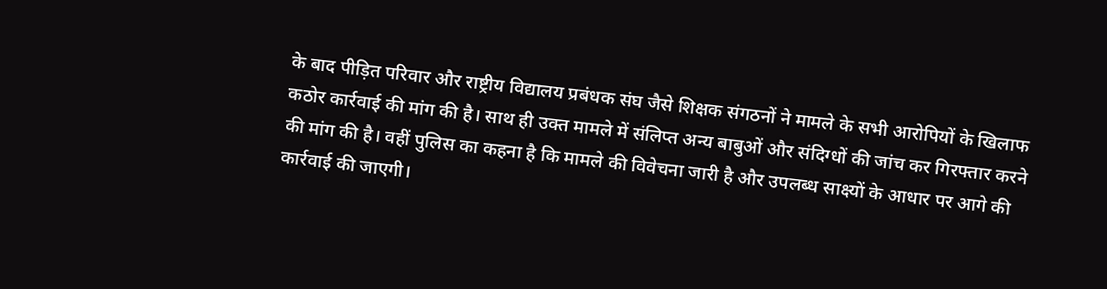के बाद पीड़ित परिवार और राष्ट्रीय विद्यालय प्रबंधक संघ जैसे शिक्षक संगठनों ने मामले के सभी आरोपियों के खिलाफ कठोर कार्रवाई की मांग की है। साथ ही उक्त मामले में संलिप्त अन्य बाबुओं और संदिग्धों की जांच कर गिरफ्तार करने की मांग की है। वहीं पुलिस का कहना है कि मामले की विवेचना जारी है और उपलब्ध साक्ष्यों के आधार पर आगे की कार्रवाई की जाएगी।